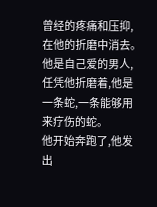曾经的疼痛和压抑,在他的折磨中消去。他是自己爱的男人,任凭他折磨着,他是一条蛇,一条能够用来疗伤的蛇。
他开始奔跑了,他发出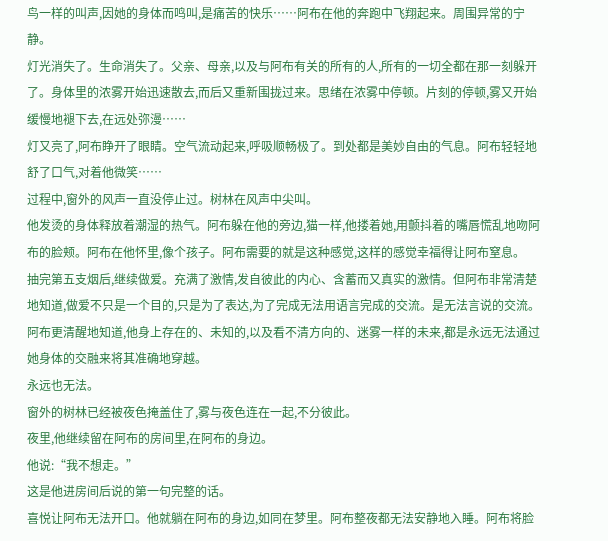鸟一样的叫声,因她的身体而鸣叫,是痛苦的快乐……阿布在他的奔跑中飞翔起来。周围异常的宁静。
灯光消失了。生命消失了。父亲、母亲,以及与阿布有关的所有的人,所有的一切全都在那一刻躲开了。身体里的浓雾开始迅速散去,而后又重新围拢过来。思绪在浓雾中停顿。片刻的停顿,雾又开始缓慢地褪下去,在远处弥漫……
灯又亮了,阿布睁开了眼睛。空气流动起来,呼吸顺畅极了。到处都是美妙自由的气息。阿布轻轻地舒了口气,对着他微笑……
过程中,窗外的风声一直没停止过。树林在风声中尖叫。
他发烫的身体释放着潮湿的热气。阿布躲在他的旁边,猫一样,他搂着她,用颤抖着的嘴唇慌乱地吻阿布的脸颊。阿布在他怀里,像个孩子。阿布需要的就是这种感觉,这样的感觉幸福得让阿布窒息。
抽完第五支烟后,继续做爱。充满了激情,发自彼此的内心、含蓄而又真实的激情。但阿布非常清楚地知道,做爱不只是一个目的,只是为了表达,为了完成无法用语言完成的交流。是无法言说的交流。阿布更清醒地知道,他身上存在的、未知的,以及看不清方向的、迷雾一样的未来,都是永远无法通过她身体的交融来将其准确地穿越。
永远也无法。
窗外的树林已经被夜色掩盖住了,雾与夜色连在一起,不分彼此。
夜里,他继续留在阿布的房间里,在阿布的身边。
他说:“我不想走。”
这是他进房间后说的第一句完整的话。
喜悦让阿布无法开口。他就躺在阿布的身边,如同在梦里。阿布整夜都无法安静地入睡。阿布将脸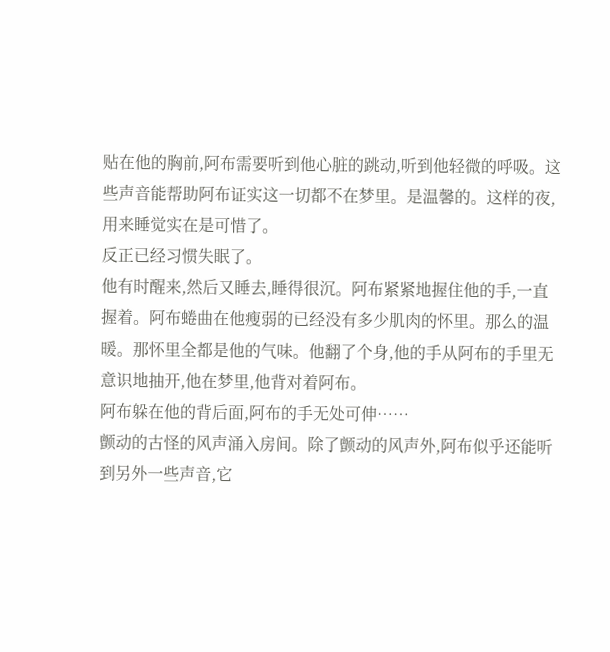贴在他的胸前,阿布需要听到他心脏的跳动,听到他轻微的呼吸。这些声音能帮助阿布证实这一切都不在梦里。是温馨的。这样的夜,用来睡觉实在是可惜了。
反正已经习惯失眠了。
他有时醒来,然后又睡去,睡得很沉。阿布紧紧地握住他的手,一直握着。阿布蜷曲在他瘦弱的已经没有多少肌肉的怀里。那么的温暖。那怀里全都是他的气味。他翻了个身,他的手从阿布的手里无意识地抽开,他在梦里,他背对着阿布。
阿布躲在他的背后面,阿布的手无处可伸……
颤动的古怪的风声涌入房间。除了颤动的风声外,阿布似乎还能听到另外一些声音,它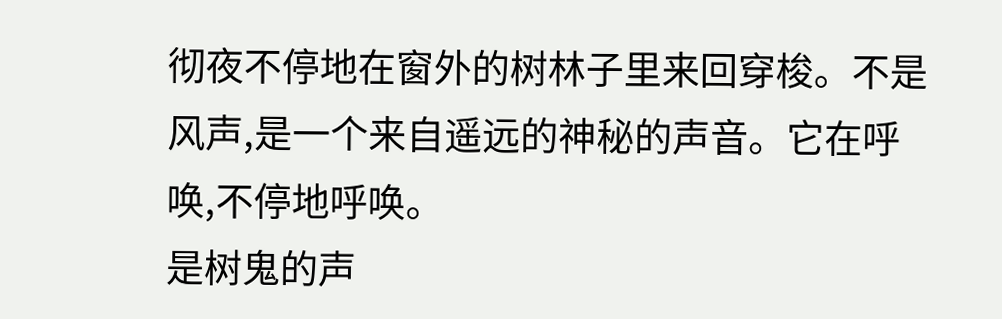彻夜不停地在窗外的树林子里来回穿梭。不是风声,是一个来自遥远的神秘的声音。它在呼唤,不停地呼唤。
是树鬼的声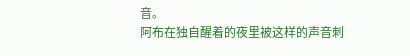音。
阿布在独自醒着的夜里被这样的声音刺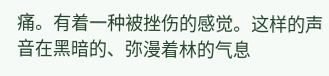痛。有着一种被挫伤的感觉。这样的声音在黑暗的、弥漫着林的气息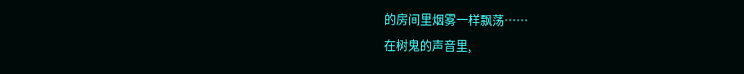的房间里烟雾一样飘荡……
在树鬼的声音里,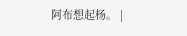阿布想起杨。 |